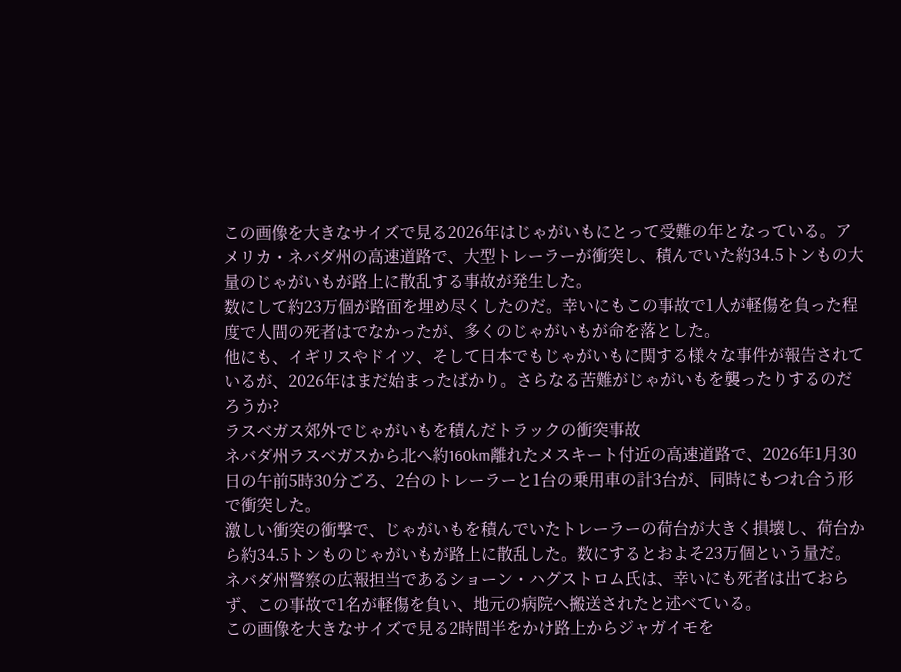この画像を大きなサイズで見る2026年はじゃがいもにとって受難の年となっている。アメリカ・ネバダ州の高速道路で、大型トレーラーが衝突し、積んでいた約34.5トンもの大量のじゃがいもが路上に散乱する事故が発生した。
数にして約23万個が路面を埋め尽くしたのだ。幸いにもこの事故で1人が軽傷を負った程度で人間の死者はでなかったが、多くのじゃがいもが命を落とした。
他にも、イギリスやドイツ、そして日本でもじゃがいもに関する様々な事件が報告されているが、2026年はまだ始まったばかり。さらなる苦難がじゃがいもを襲ったりするのだろうか?
ラスベガス郊外でじゃがいもを積んだトラックの衝突事故
ネバダ州ラスベガスから北へ約160km離れたメスキート付近の高速道路で、2026年1月30日の午前5時30分ごろ、2台のトレーラーと1台の乗用車の計3台が、同時にもつれ合う形で衝突した。
激しい衝突の衝撃で、じゃがいもを積んでいたトレーラーの荷台が大きく損壊し、荷台から約34.5トンものじゃがいもが路上に散乱した。数にするとおよそ23万個という量だ。
ネバダ州警察の広報担当であるショーン・ハグストロム氏は、幸いにも死者は出ておらず、この事故で1名が軽傷を負い、地元の病院へ搬送されたと述べている。
この画像を大きなサイズで見る2時間半をかけ路上からジャガイモを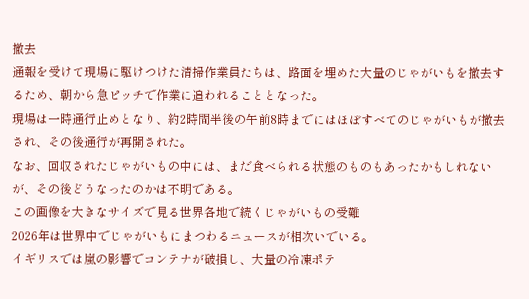撤去
通報を受けて現場に駆けつけた清掃作業員たちは、路面を埋めた大量のじゃがいもを撤去するため、朝から急ピッチで作業に追われることとなった。
現場は一時通行止めとなり、約2時間半後の午前8時までにはほぼすべてのじゃがいもが撤去され、その後通行が再開された。
なお、回収されたじゃがいもの中には、まだ食べられる状態のものもあったかもしれないが、その後どうなったのかは不明である。
この画像を大きなサイズで見る世界各地で続くじゃがいもの受難
2026年は世界中でじゃがいもにまつわるニュースが相次いでいる。
イギリスでは嵐の影響でコンテナが破損し、大量の冷凍ポテ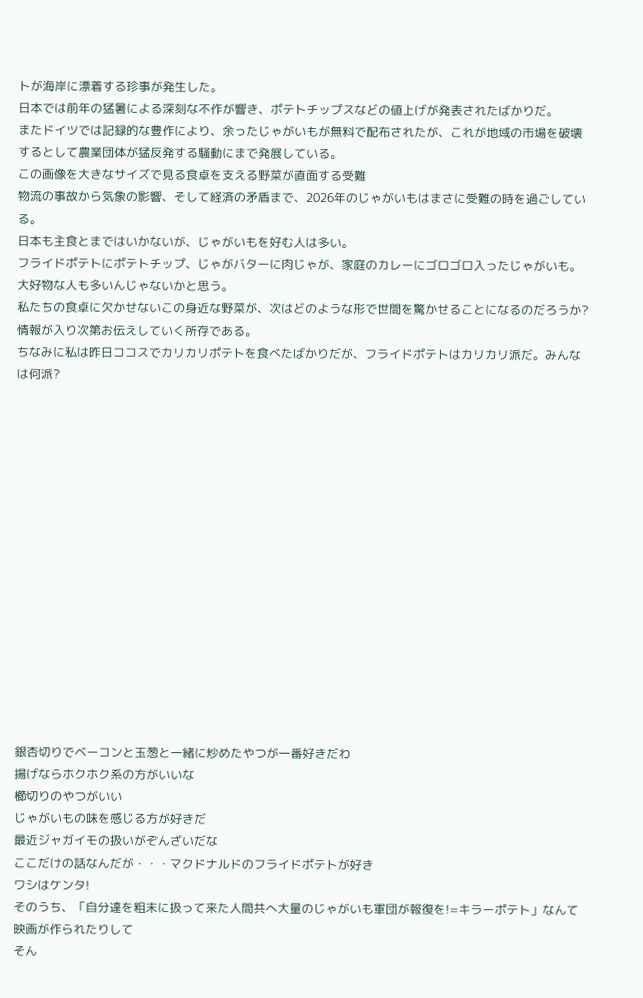トが海岸に漂着する珍事が発生した。
日本では前年の猛暑による深刻な不作が響き、ポテトチップスなどの値上げが発表されたばかりだ。
またドイツでは記録的な豊作により、余ったじゃがいもが無料で配布されたが、これが地域の市場を破壊するとして農業団体が猛反発する騒動にまで発展している。
この画像を大きなサイズで見る食卓を支える野菜が直面する受難
物流の事故から気象の影響、そして経済の矛盾まで、2026年のじゃがいもはまさに受難の時を過ごしている。
日本も主食とまではいかないが、じゃがいもを好む人は多い。
フライドポテトにポテトチップ、じゃがバターに肉じゃが、家庭のカレーにゴロゴロ入ったじゃがいも。大好物な人も多いんじゃないかと思う。
私たちの食卓に欠かせないこの身近な野菜が、次はどのような形で世間を驚かせることになるのだろうか?情報が入り次第お伝えしていく所存である。
ちなみに私は昨日ココスでカリカリポテトを食べたばかりだが、フライドポテトはカリカリ派だ。みんなは何派?
















銀杏切りでベーコンと玉葱と一緒に炒めたやつが一番好きだわ
揚げならホクホク系の方がいいな
櫛切りのやつがいい
じゃがいもの味を感じる方が好きだ
最近ジャガイモの扱いがぞんざいだな
ここだけの話なんだが・・・マクドナルドのフライドポテトが好き
ワシはケンタ!
そのうち、「自分達を粗末に扱って来た人間共へ大量のじゃがいも軍団が報復を!=キラーポテト」なんて映画が作られたりして
そん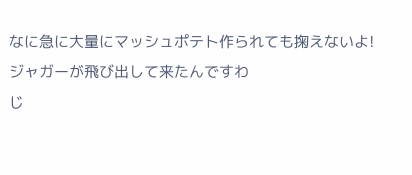なに急に大量にマッシュポテト作られても掬えないよ!
ジャガーが飛び出して来たんですわ
じ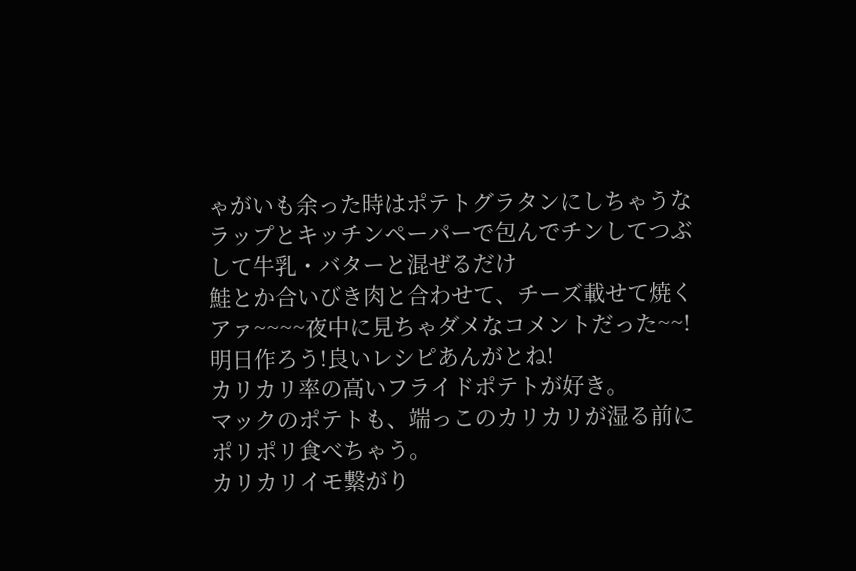ゃがいも余った時はポテトグラタンにしちゃうな
ラップとキッチンペーパーで包んでチンしてつぶして牛乳・バターと混ぜるだけ
鮭とか合いびき肉と合わせて、チーズ載せて焼く
アァ~~~~夜中に見ちゃダメなコメントだった~~!明日作ろう!良いレシピあんがとね!
カリカリ率の高いフライドポテトが好き。
マックのポテトも、端っこのカリカリが湿る前にポリポリ食べちゃう。
カリカリイモ繋がり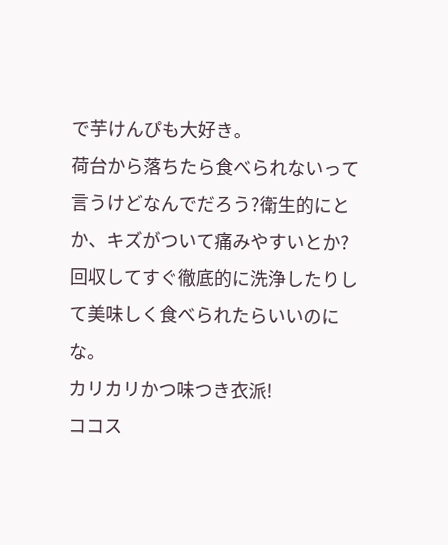で芋けんぴも大好き。
荷台から落ちたら食べられないって言うけどなんでだろう?衛生的にとか、キズがついて痛みやすいとか?
回収してすぐ徹底的に洗浄したりして美味しく食べられたらいいのにな。
カリカリかつ味つき衣派!
ココス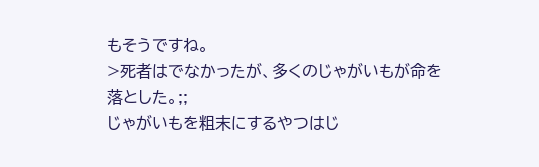もそうですね。
>死者はでなかったが、多くのじゃがいもが命を落とした。;;
じゃがいもを粗末にするやつはじ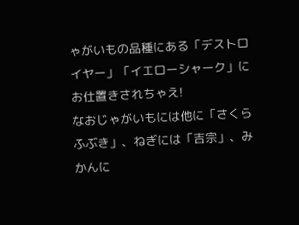ゃがいもの品種にある「デストロイヤー」「イエローシャーク」にお仕置きされちゃえ!
なおじゃがいもには他に「さくらふぶき」、ねぎには「吉宗」、みかんに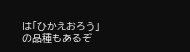は「ひかえおろう」の品種もあるぞ